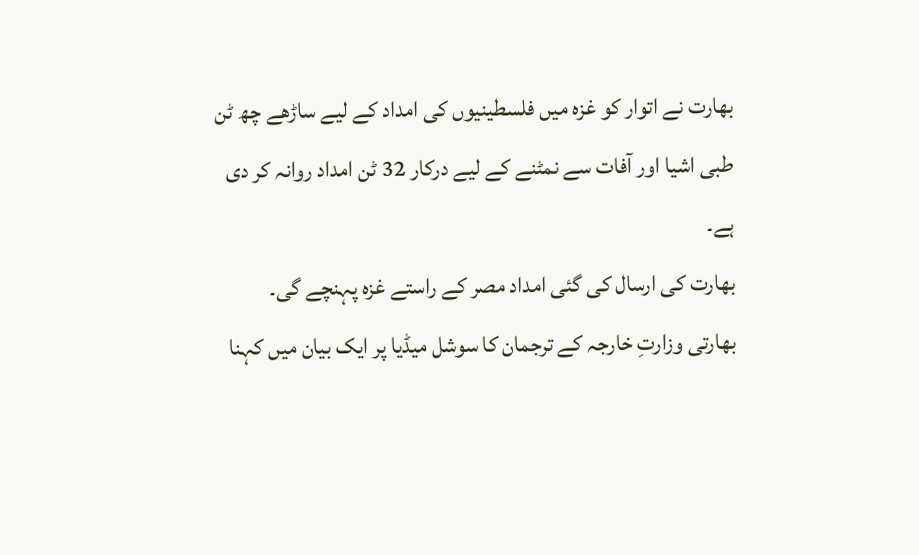بھارت نے اتوار کو غزہ میں فلسطینیوں کی امداد کے لیے ساڑھے چھ ٹن طبی اشیا اور آفات سے نمٹنے کے لیے درکار 32 ٹن امداد روانہ کر دی ہے۔
بھارت کی ارسال کی گئی امداد مصر کے راستے غزہ پہنچے گی۔
بھارتی وزارتِ خارجہ کے ترجمان کا سوشل میڈیا پر ایک بیان میں کہنا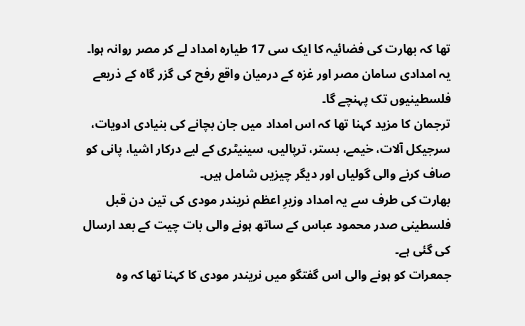تھا کہ بھارت کی فضائیہ کا ایک سی 17 طیارہ امداد لے کر مصر روانہ ہوا۔
یہ امدادی سامان مصر اور غزہ کے درمیان واقع رفح کی گزر گاہ کے ذریعے فلسطینیوں تک پہنچے گا۔
ترجمان کا مزید کہنا تھا کہ اس امداد میں جان بچانے کی بنیادی ادویات، سرجیکل آلات، خیمے، بستر، ترپالیں، سینیٹری کے لیے درکار اشیا، پانی کو صاف کرنے والی گولیاں اور دیگر چیزیں شامل ہیں۔
بھارت کی طرف سے یہ امداد وزیرِ اعظم نریندر مودی کی تین دن قبل فلسطینی صدر محمود عباس کے ساتھ ہونے والی بات چیت کے بعد ارسال کی گئی ہے۔
جمعرات کو ہونے والی اس گفتگو میں نریندر مودی کا کہنا تھا کہ وہ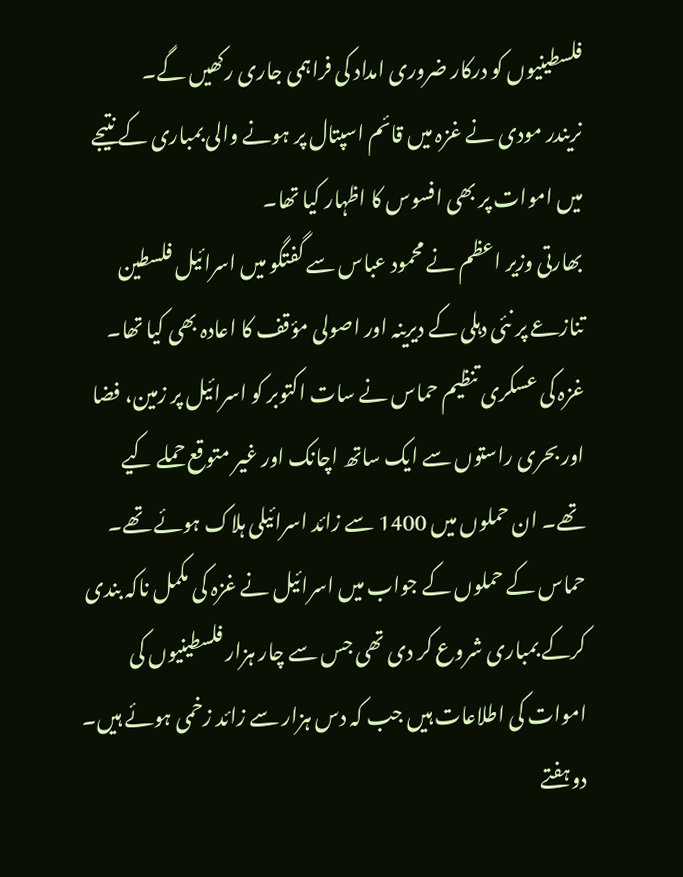فلسطینیوں کو درکار ضروری امداد کی فراہمی جاری رکھیں گے۔
نریندر مودی نے غزہ میں قائم اسپتال پر ہونے والی بمباری کے نتیجے میں اموات پر بھی افسوس کا اظہار کیا تھا۔
بھارتی وزیر اعظم نے محمود عباس سے گفتگو میں اسرائیل فلسطین تنازعے پر نئی دہلی کے دیرینہ اور اصولی مؤقف کا اعادہ بھی کیا تھا۔
غزہ کی عسکری تنظیم حماس نے سات اکتوبر کو اسرائیل پر زمین، فضا اور بحری راستوں سے ایک ساتھ اچانک اور غیر متوقع حملے کیے تھے۔ ان حملوں میں 1400 سے زائد اسرائیلی ہلاک ہوئے تھے۔
حماس کے حملوں کے جواب میں اسرائیل نے غزہ کی مکمل ناکہ بندی کرکے بمباری شروع کر دی تھی جس سے چار ہزار فلسطینیوں کی اموات کی اطلاعات ہیں جب کہ دس ہزار سے زائد زخمی ہوئے ہیں۔
دوہفتے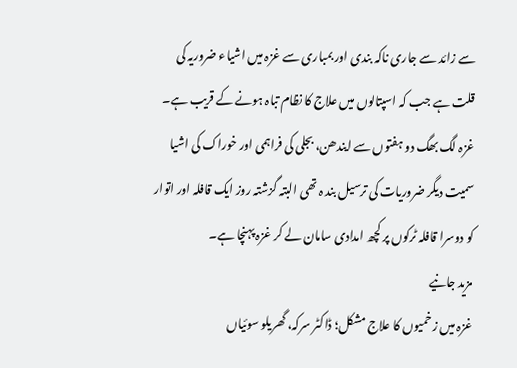سے زائد سے جاری ناکہ بندی اور بمباری سے غزہ میں اشیاء ضروریہ کی قلت ہے جب کہ اسپتالوں میں علاج کا نظام تباہ ہونے کے قریب ہے۔
غزہ لگ بھگ دو ہفتوں سے ایندھن، بجلی کی فراہمی اور خوراک کی اشیا سمیت دیگر ضروریات کی ترسیل بند ہ تھی البتہ گزشتہ روز ایک قافلہ اور اتوار کو دوسرا قافلہ ٹرکوں پر کچھ امدادی سامان لے کر غزہ پہنچا ہے۔
مزید جانیے
غزہ میں زخمیوں کا علاج مشکل؛ ڈاکٹر سرکہ، گھریلو سوئیاں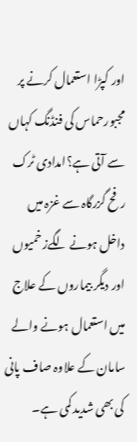اور کپڑا استعمال کرنے پر مجبورحماس کی فنڈنگ کہاں سے آتی ہے؟امدادی ٹرک رفح گزرگاہ سے غزہ میں داخل ہونے لگےزخمیوں اور دیگر بیماروں کے علاج میں استعمال ہونے والے سامان کے علاوہ صاف پانی کی بھی شدید کمی ہے۔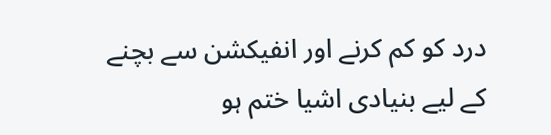درد کو کم کرنے اور انفیکشن سے بچنے کے لیے بنیادی اشیا ختم ہو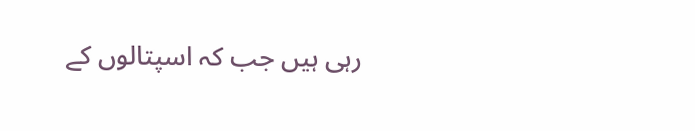رہی ہیں جب کہ اسپتالوں کے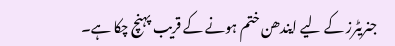جنریٹرز کے لیے ایندھن ختم ہونے کے قریب پہنچ چکا ہے۔